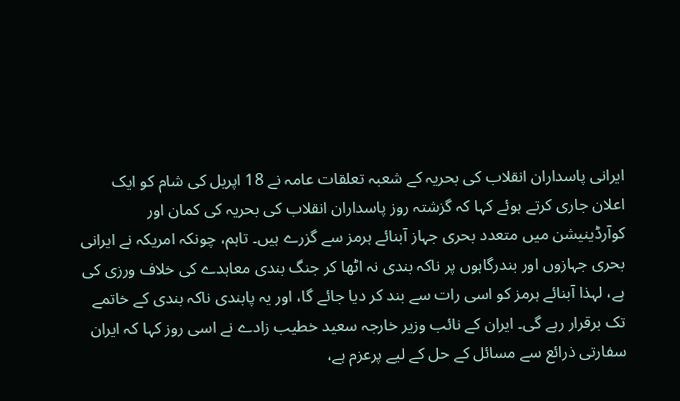ایرانی پاسداران انقلاب کی بحریہ کے شعبہ تعلقات عامہ نے 18 اپریل کی شام کو ایک اعلان جاری کرتے ہوئے کہا کہ گزشتہ روز پاسداران انقلاب کی بحریہ کی کمان اور کوآرڈینیشن میں متعدد بحری جہاز آبنائے ہرمز سے گزرے ہیں۔ تاہم، چونکہ امریکہ نے ایرانی بحری جہازوں اور بندرگاہوں پر ناکہ بندی نہ اٹھا کر جنگ بندی معاہدے کی خلاف ورزی کی ہے، لہذا آبنائے ہرمز کو اسی رات سے بند کر دیا جائے گا، اور یہ پابندی ناکہ بندی کے خاتمے تک برقرار رہے گی۔ ایران کے نائب وزیر خارجہ سعید خطیب زادے نے اسی روز کہا کہ ایران سفارتی ذرائع سے مسائل کے حل کے لیے پرعزم ہے،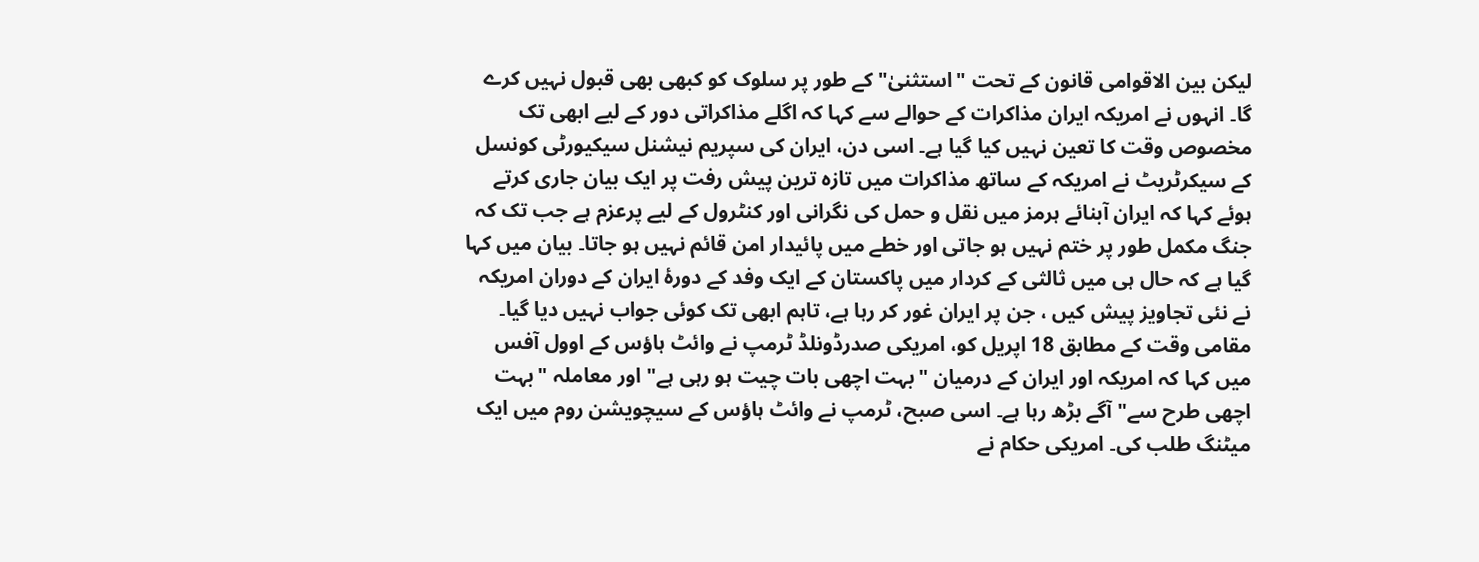لیکن بین الاقوامی قانون کے تحت "استثنیٰ" کے طور پر سلوک کو کبھی بھی قبول نہیں کرے گا۔ انہوں نے امریکہ ایران مذاکرات کے حوالے سے کہا کہ اگلے مذاکراتی دور کے لیے ابھی تک مخصوص وقت کا تعین نہیں کیا گیا ہے۔ اسی دن، ایران کی سپریم نیشنل سیکیورٹی کونسل کے سیکرٹریٹ نے امریکہ کے ساتھ مذاکرات میں تازہ ترین پیش رفت پر ایک بیان جاری کرتے ہوئے کہا کہ ایران آبنائے ہرمز میں نقل و حمل کی نگرانی اور کنٹرول کے لیے پرعزم ہے جب تک کہ جنگ مکمل طور پر ختم نہیں ہو جاتی اور خطے میں پائیدار امن قائم نہیں ہو جاتا۔ بیان میں کہا گیا ہے کہ حال ہی میں ثالثی کے کردار میں پاکستان کے ایک وفد کے دورۂ ایران کے دوران امریکہ نے نئی تجاویز پیش کیں ، جن پر ایران غور کر رہا ہے، تاہم ابھی تک کوئی جواب نہیں دیا گیا۔
مقامی وقت کے مطابق 18 اپریل کو، امریکی صدرڈونلڈ ٹرمپ نے وائٹ ہاؤس کے اوول آفس میں کہا کہ امریکہ اور ایران کے درمیان "بہت اچھی بات چیت ہو رہی ہے" اور معاملہ "بہت اچھی طرح سے" آگے بڑھ رہا ہے۔ اسی صبح، ٹرمپ نے وائٹ ہاؤس کے سیچویشن روم میں ایک میٹنگ طلب کی۔ امریکی حکام نے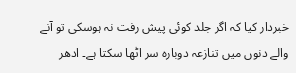خبردار کیا کہ اگر جلد کوئی پیش رفت نہ ہوسکی تو آنے والے دنوں میں تنازعہ دوبارہ سر اٹھا سکتا ہے۔ ادھر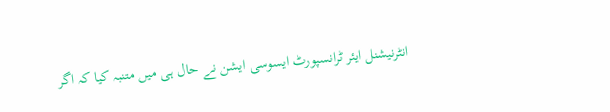انٹرنیشنل ایئر ٹرانسپورٹ ایسوسی ایشن نے حال ہی میں متنبہ کیا کہ اگر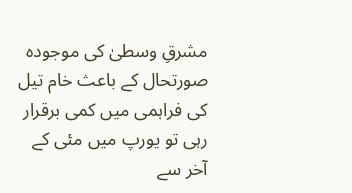مشرقِ وسطیٰ کی موجودہ صورتحال کے باعث خام تیل کی فراہمی میں کمی برقرار رہی تو یورپ میں مئی کے آخر سے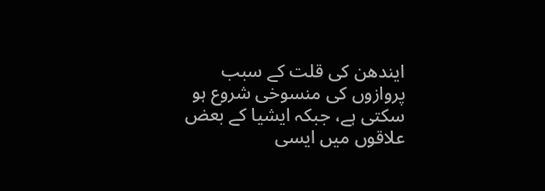ایندھن کی قلت کے سبب پروازوں کی منسوخی شروع ہو سکتی ہے، جبکہ ایشیا کے بعض علاقوں میں ایسی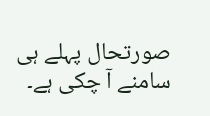صورتحال پہلے ہی سامنے آ چکی ہے۔